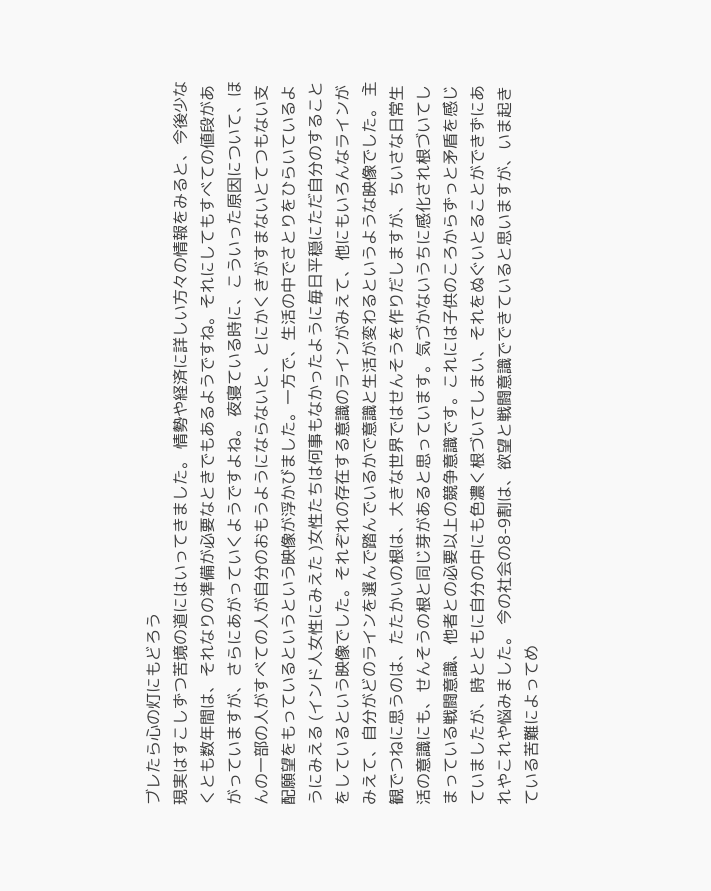ブレたら心の灯にもどろう
現実はすこしずつ苦境の道にはいってきました。 情勢や経済に詳しい方々の情報をみると、今後少なくとも数年間は、それなりの準備が必要なときでもあるようですね。それにしてもすべての値段があがっていますが、さらにあがっていくようですよね。 夜寝ている時に、こういった原因について、ほんの一部の人がすべての人が自分のおもうようにならないと、とにかくきがすまないとてつもない支配願望をもっているというという映像が浮かびました。一方で、生活の中でさとりをひらいているようにみえる (インド人女性にみえた )女性たちは何事もなかったように毎日平穏にただ自分のすることをしているという映像でした。それぞれの存在する意識のラインがみえて、他にもいろんなラインがみえて、自分がどのラインを選んで踏んでいるかで意識と生活が変わるというような映像でした。 主観でつねに思うのは、たたかいの根は、大きな世界ではせんそうを作りだしますが、ちいさな日常生活の意識にも、せんそうの根と同じ芽があると思っています。気づかないうちに感化され根づいてしまっている戦闘意識、他者との必要以上の競争意識です。これには子供のころからずっと矛盾を感じていましたが、時とともに自分の中にも色濃く根づいてしまい、それをぬぐいとることができずにあれやこれや悩みました。 今の社会の8-9割は、欲望と戦闘意識でできていると思いますが、いま起きている苦難によってめ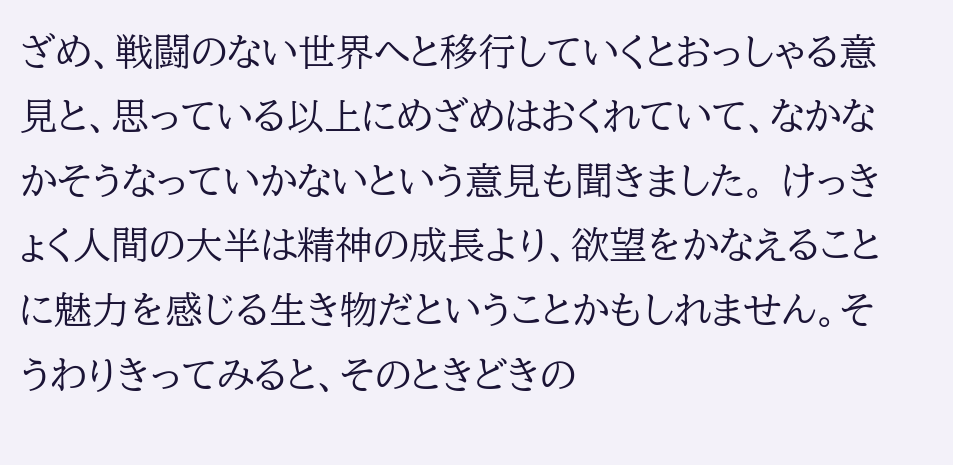ざめ、戦闘のない世界へと移行していくとおっしゃる意見と、思っている以上にめざめはおくれていて、なかなかそうなっていかないという意見も聞きました。 けっきょく人間の大半は精神の成長より、欲望をかなえることに魅力を感じる生き物だということかもしれません。そうわりきってみると、そのときどきの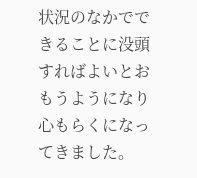状況のなかでできることに没頭すればよいとおもうようになり心もらくになってきました。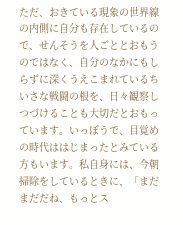ただ、おきている現象の世界線の内側に自分も存在しているので、せんそうを人ごととおもうのではなく、自分のなかにもしらずに深くうえこまれているちいさな戦闘の根を、日々観察しつづけることも大切だとおもっています。いっぽうで、目覚めの時代ははじまったとみている方もいます。私自身には、今朝掃除をしているときに、「まだまだだね、もっとス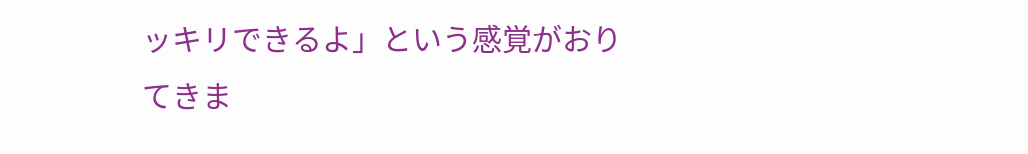ッキリできるよ」という感覚がおりてきま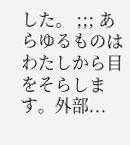した。 ;;; あらゆるものはわたしから目をそらします。外部...